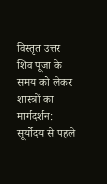विस्तृत उत्तर
शिव पूजा के समय को लेकर शास्त्रों का मार्गदर्शन:
सूर्योदय से पहले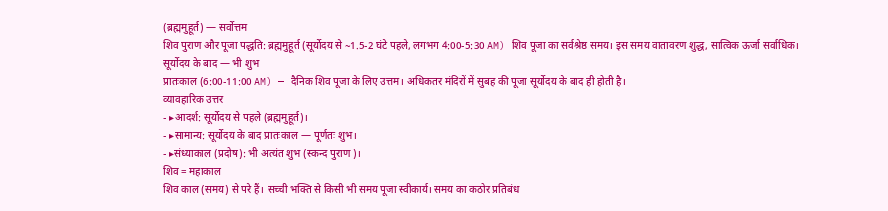(ब्रह्ममुहूर्त) — सर्वोत्तम
शिव पुराण और पूजा पद्धति: ब्रह्ममुहूर्त (सूर्योदय से ~1.5-2 घंटे पहले, लगभग 4:00-5:30 AM) शिव पूजा का सर्वश्रेष्ठ समय। इस समय वातावरण शुद्ध, सात्विक ऊर्जा सर्वाधिक।
सूर्योदय के बाद — भी शुभ
प्रातःकाल (6:00-11:00 AM) — दैनिक शिव पूजा के लिए उत्तम। अधिकतर मंदिरों में सुबह की पूजा सूर्योदय के बाद ही होती है।
व्यावहारिक उत्तर
- ▸आदर्श: सूर्योदय से पहले (ब्रह्ममुहूर्त)।
- ▸सामान्य: सूर्योदय के बाद प्रातःकाल — पूर्णतः शुभ।
- ▸संध्याकाल (प्रदोष): भी अत्यंत शुभ (स्कन्द पुराण)।
शिव = महाकाल
शिव काल (समय) से परे हैं। सच्ची भक्ति से किसी भी समय पूजा स्वीकार्य। समय का कठोर प्रतिबंध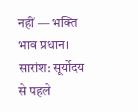नहीं — भक्ति भाव प्रधान।
सारांश: सूर्योदय से पहले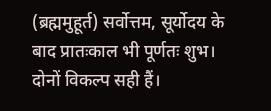(ब्रह्ममुहूर्त) सर्वोत्तम, सूर्योदय के बाद प्रातःकाल भी पूर्णतः शुभ। दोनों विकल्प सही हैं।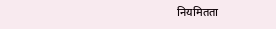नियमितता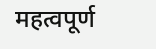महत्वपूर्ण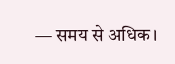— समय से अधिक।